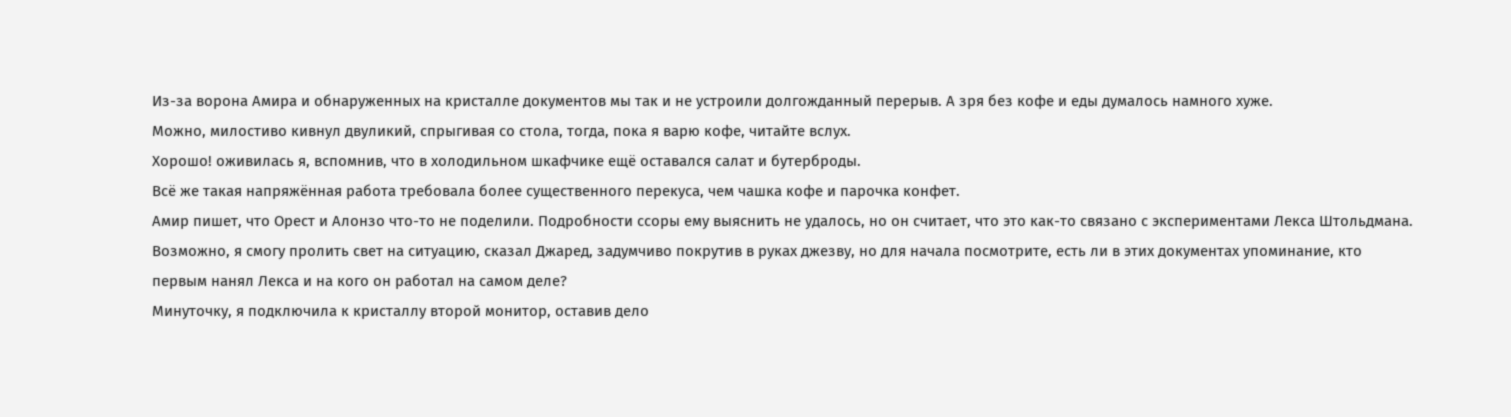Из-за ворона Амира и обнаруженных на кристалле документов мы так и не устроили долгожданный перерыв. А зря без кофе и еды думалось намного хуже.
Можно, милостиво кивнул двуликий, спрыгивая со стола, тогда, пока я варю кофе, читайте вслух.
Хорошо! оживилась я, вспомнив, что в холодильном шкафчике ещё оставался салат и бутерброды.
Всё же такая напряжённая работа требовала более существенного перекуса, чем чашка кофе и парочка конфет.
Амир пишет, что Орест и Алонзо что-то не поделили. Подробности ссоры ему выяснить не удалось, но он считает, что это как-то связано с экспериментами Лекса Штольдмана.
Возможно, я смогу пролить свет на ситуацию, сказал Джаред, задумчиво покрутив в руках джезву, но для начала посмотрите, есть ли в этих документах упоминание, кто первым нанял Лекса и на кого он работал на самом деле?
Минуточку, я подключила к кристаллу второй монитор, оставив дело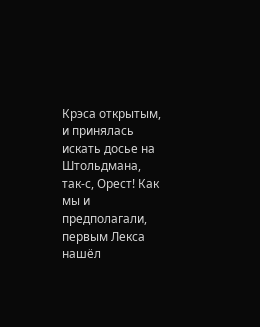Крэса открытым, и принялась искать досье на Штольдмана, так-с, Орест! Как мы и предполагали, первым Лекса нашёл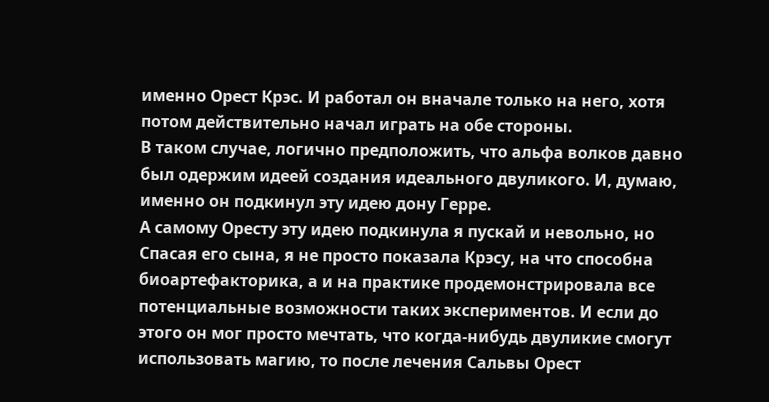именно Орест Крэс. И работал он вначале только на него, хотя потом действительно начал играть на обе стороны.
В таком случае, логично предположить, что альфа волков давно был одержим идеей создания идеального двуликого. И, думаю, именно он подкинул эту идею дону Герре.
А самому Оресту эту идею подкинула я пускай и невольно, но
Спасая его сына, я не просто показала Крэсу, на что способна биоартефакторика, а и на практике продемонстрировала все потенциальные возможности таких экспериментов. И если до этого он мог просто мечтать, что когда-нибудь двуликие смогут использовать магию, то после лечения Сальвы Орест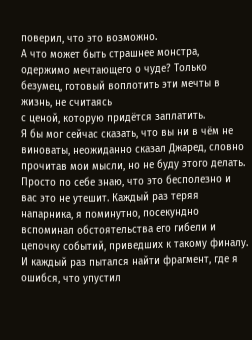поверил, что это возможно.
А что может быть страшнее монстра, одержимо мечтающего о чуде? Только безумец, готовый воплотить эти мечты в жизнь, не считаясь
с ценой, которую придётся заплатить.
Я бы мог сейчас сказать, что вы ни в чём не виноваты, неожиданно сказал Джаред, словно прочитав мои мысли, но не буду этого делать. Просто по себе знаю, что это бесполезно и вас это не утешит. Каждый раз теряя напарника, я поминутно, посекундно вспоминал обстоятельства его гибели и цепочку событий, приведших к такому финалу. И каждый раз пытался найти фрагмент, где я ошибся, что упустил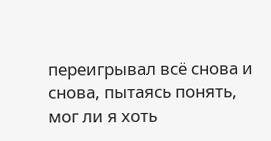переигрывал всё снова и снова, пытаясь понять, мог ли я хоть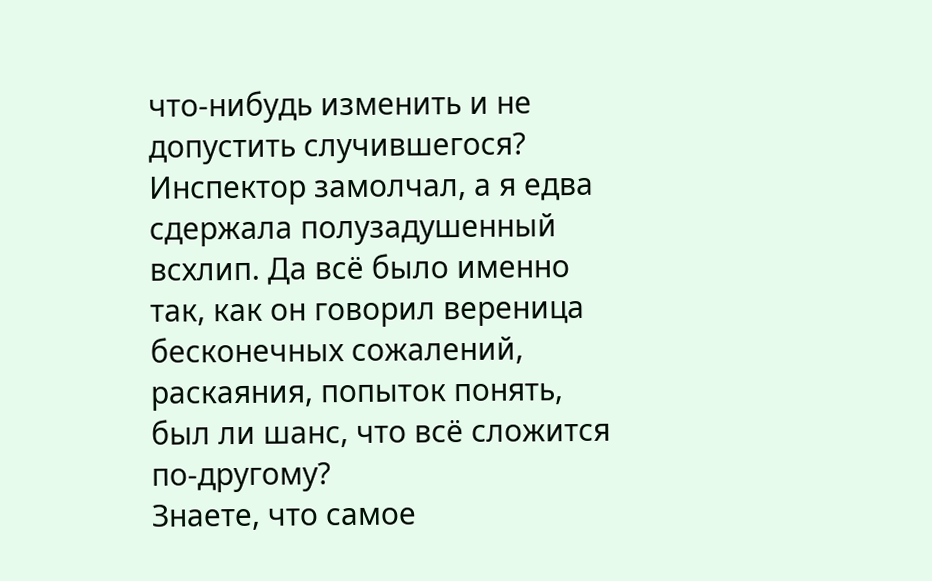что-нибудь изменить и не допустить случившегося?
Инспектор замолчал, а я едва сдержала полузадушенный всхлип. Да всё было именно так, как он говорил вереница бесконечных сожалений, раскаяния, попыток понять, был ли шанс, что всё сложится по-другому?
Знаете, что самое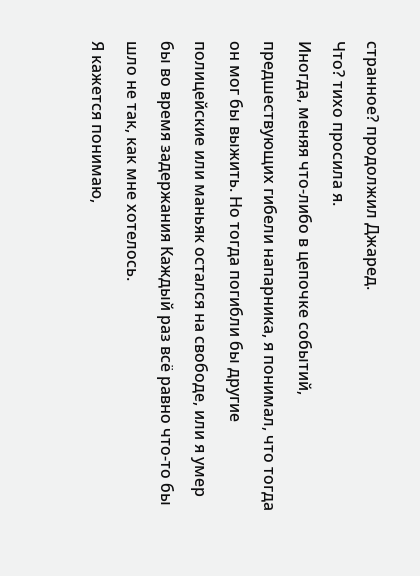странное? продолжил Джаред.
Что? тихо просила я.
Иногда, меняя что-либо в цепочке событий, предшествующих гибели напарника, я понимал, что тогда он мог бы выжить. Но тогда погибли бы другие полицейские или маньяк остался на свободе, или я умер бы во время задержания Каждый раз всё равно что-то бы шло не так, как мне хотелось.
Я кажется понимаю,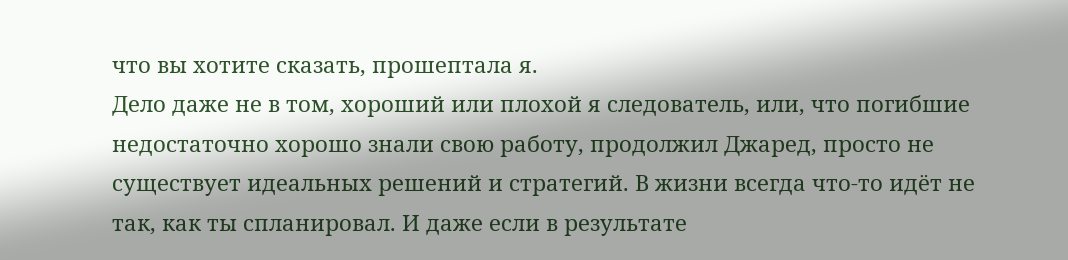что вы хотите сказать, прошептала я.
Дело даже не в том, хороший или плохой я следователь, или, что погибшие недостаточно хорошо знали свою работу, продолжил Джаред, просто не существует идеальных решений и стратегий. В жизни всегда что-то идёт не так, как ты спланировал. И даже если в результате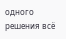одного решения всё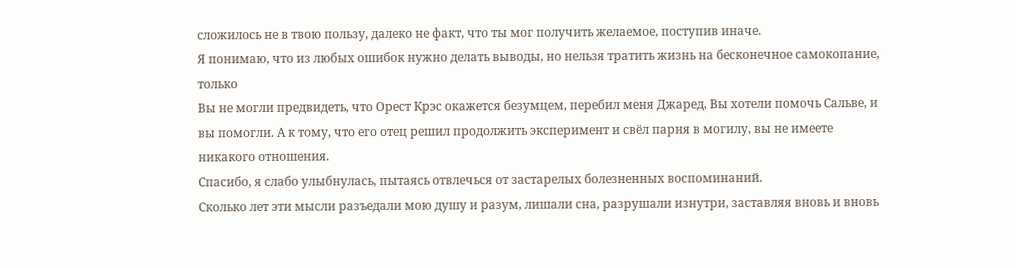сложилось не в твою пользу, далеко не факт, что ты мог получить желаемое, поступив иначе.
Я понимаю, что из любых ошибок нужно делать выводы, но нельзя тратить жизнь на бесконечное самокопание, только
Вы не могли предвидеть, что Орест Крэс окажется безумцем, перебил меня Джаред, Вы хотели помочь Сальве, и вы помогли. А к тому, что его отец решил продолжить эксперимент и свёл парня в могилу, вы не имеете никакого отношения.
Спасибо, я слабо улыбнулась, пытаясь отвлечься от застарелых болезненных воспоминаний.
Сколько лет эти мысли разъедали мою душу и разум, лишали сна, разрушали изнутри, заставляя вновь и вновь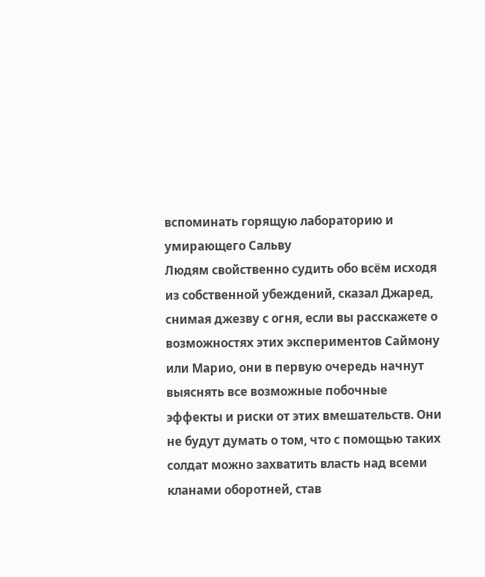вспоминать горящую лабораторию и умирающего Сальву
Людям свойственно судить обо всём исходя из собственной убеждений, сказал Джаред, снимая джезву с огня, если вы расскажете о возможностях этих экспериментов Саймону или Марио, они в первую очередь начнут выяснять все возможные побочные эффекты и риски от этих вмешательств. Они не будут думать о том, что с помощью таких солдат можно захватить власть над всеми кланами оборотней, став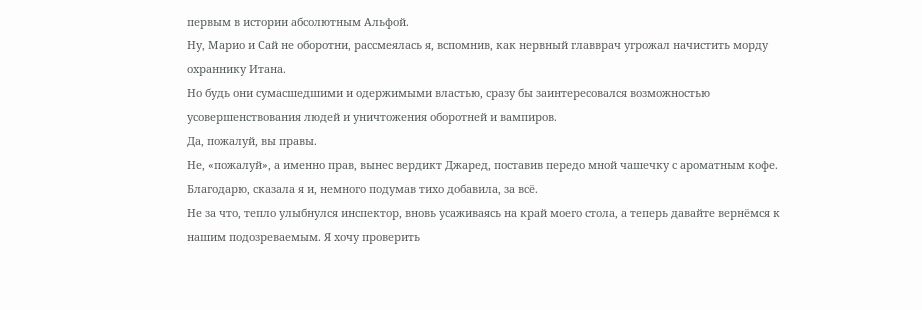первым в истории абсолютным Альфой.
Ну, Марио и Сай не оборотни, рассмеялась я, вспомнив, как нервный главврач угрожал начистить морду охраннику Итана.
Но будь они сумасшедшими и одержимыми властью, сразу бы заинтересовался возможностью усовершенствования людей и уничтожения оборотней и вампиров.
Да, пожалуй, вы правы.
Не, «пожалуй», а именно прав, вынес вердикт Джаред, поставив передо мной чашечку с ароматным кофе.
Благодарю, сказала я и, немного подумав тихо добавила, за всё.
Не за что, тепло улыбнулся инспектор, вновь усаживаясь на край моего стола, а теперь давайте вернёмся к нашим подозреваемым. Я хочу проверить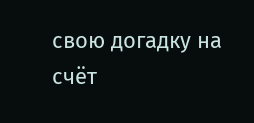свою догадку на счёт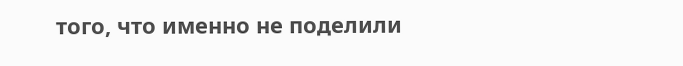того, что именно не поделили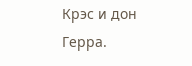Крэс и дон Герра.